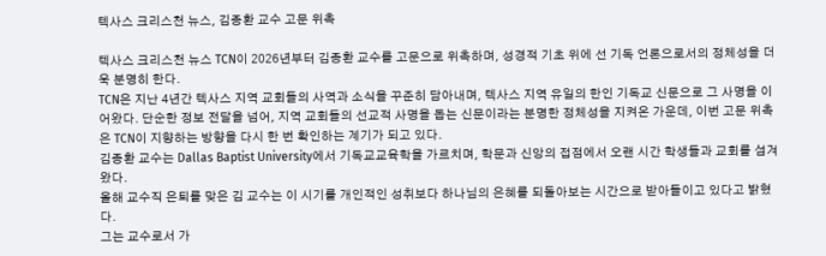텍사스 크리스천 뉴스, 김종환 교수 고문 위촉

텍사스 크리스천 뉴스 TCN이 2026년부터 김종환 교수를 고문으로 위촉하며, 성경적 기초 위에 선 기독 언론으로서의 정체성을 더욱 분명히 한다.
TCN은 지난 4년간 텍사스 지역 교회들의 사역과 소식을 꾸준히 담아내며, 텍사스 지역 유일의 한인 기독교 신문으로 그 사명을 이어왔다. 단순한 정보 전달을 넘어, 지역 교회들의 선교적 사명을 돕는 신문이라는 분명한 정체성을 지켜온 가운데, 이번 고문 위촉은 TCN이 지향하는 방향을 다시 한 번 확인하는 계기가 되고 있다.
김종환 교수는 Dallas Baptist University에서 기독교교육학을 가르치며, 학문과 신앙의 접점에서 오랜 시간 학생들과 교회를 섬겨왔다.
올해 교수직 은퇴를 맞은 김 교수는 이 시기를 개인적인 성취보다 하나님의 은혜를 되돌아보는 시간으로 받아들이고 있다고 밝혔다.
그는 교수로서 가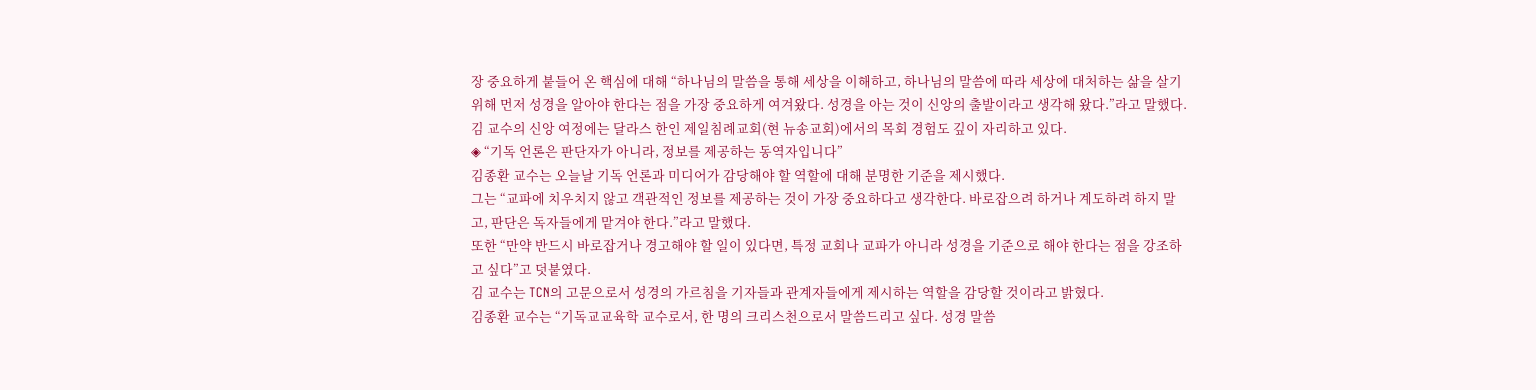장 중요하게 붙들어 온 핵심에 대해 “하나님의 말씀을 통해 세상을 이해하고, 하나님의 말씀에 따라 세상에 대처하는 삶을 살기 위해 먼저 성경을 알아야 한다는 점을 가장 중요하게 여겨왔다. 성경을 아는 것이 신앙의 출발이라고 생각해 왔다.”라고 말했다.
김 교수의 신앙 여정에는 달라스 한인 제일침례교회(현 뉴송교회)에서의 목회 경험도 깊이 자리하고 있다.
◈ “기독 언론은 판단자가 아니라, 정보를 제공하는 동역자입니다”
김종환 교수는 오늘날 기독 언론과 미디어가 감당해야 할 역할에 대해 분명한 기준을 제시했다.
그는 “교파에 치우치지 않고 객관적인 정보를 제공하는 것이 가장 중요하다고 생각한다. 바로잡으려 하거나 계도하려 하지 말고, 판단은 독자들에게 맡겨야 한다.”라고 말했다.
또한 “만약 반드시 바로잡거나 경고해야 할 일이 있다면, 특정 교회나 교파가 아니라 성경을 기준으로 해야 한다는 점을 강조하고 싶다”고 덧붙였다.
김 교수는 TCN의 고문으로서 성경의 가르침을 기자들과 관계자들에게 제시하는 역할을 감당할 것이라고 밝혔다.
김종환 교수는 “기독교교육학 교수로서, 한 명의 크리스천으로서 말씀드리고 싶다. 성경 말씀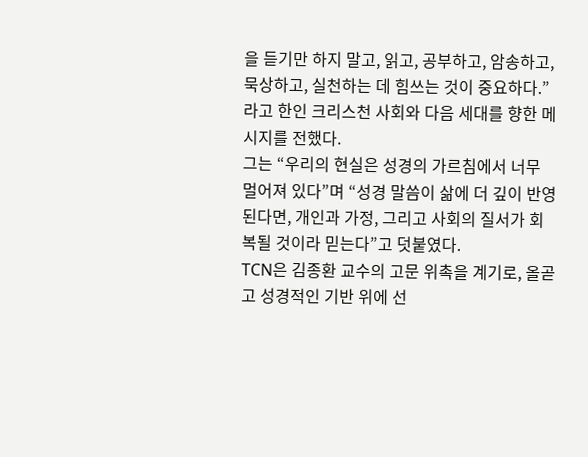을 듣기만 하지 말고, 읽고, 공부하고, 암송하고, 묵상하고, 실천하는 데 힘쓰는 것이 중요하다.”라고 한인 크리스천 사회와 다음 세대를 향한 메시지를 전했다.
그는 “우리의 현실은 성경의 가르침에서 너무 멀어져 있다”며 “성경 말씀이 삶에 더 깊이 반영된다면, 개인과 가정, 그리고 사회의 질서가 회복될 것이라 믿는다”고 덧붙였다.
TCN은 김종환 교수의 고문 위촉을 계기로, 올곧고 성경적인 기반 위에 선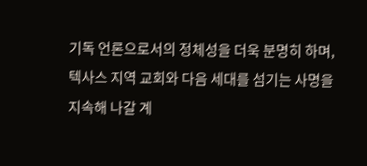기독 언론으로서의 정체성을 더욱 분명히 하며, 텍사스 지역 교회와 다음 세대를 섬기는 사명을 지속해 나갈 계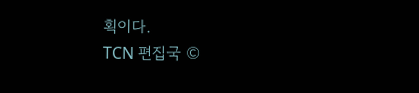획이다.
TCN 편집국 ©